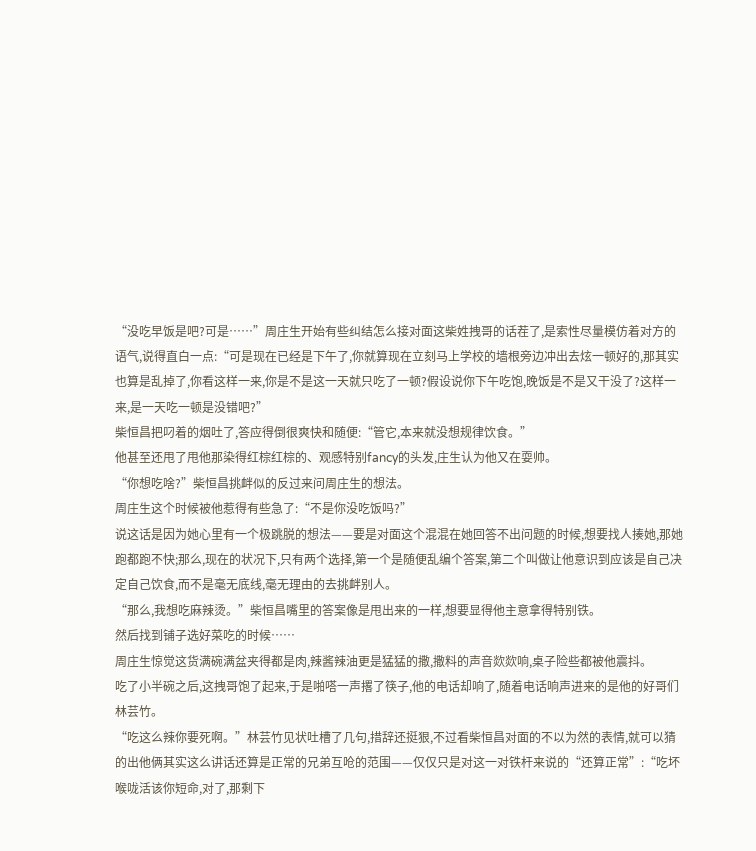“没吃早饭是吧?可是……”周庄生开始有些纠结怎么接对面这柴姓拽哥的话茬了,是索性尽量模仿着对方的语气,说得直白一点:“可是现在已经是下午了,你就算现在立刻马上学校的墙根旁边冲出去炫一顿好的,那其实也算是乱掉了,你看这样一来,你是不是这一天就只吃了一顿?假设说你下午吃饱,晚饭是不是又干没了?这样一来,是一天吃一顿是没错吧?”
柴恒昌把叼着的烟吐了,答应得倒很爽快和随便:“管它,本来就没想规律饮食。”
他甚至还甩了甩他那染得红棕红棕的、观感特别fancy的头发,庄生认为他又在耍帅。
“你想吃啥?”柴恒昌挑衅似的反过来问周庄生的想法。
周庄生这个时候被他惹得有些急了:“不是你没吃饭吗?”
说这话是因为她心里有一个极跳脱的想法——要是对面这个混混在她回答不出问题的时候,想要找人揍她,那她跑都跑不快;那么,现在的状况下,只有两个选择,第一个是随便乱编个答案,第二个叫做让他意识到应该是自己决定自己饮食,而不是毫无底线,毫无理由的去挑衅别人。
“那么,我想吃麻辣烫。”柴恒昌嘴里的答案像是甩出来的一样,想要显得他主意拿得特别铁。
然后找到铺子选好菜吃的时候……
周庄生惊觉这货满碗满盆夹得都是肉,辣酱辣油更是猛猛的撒,撒料的声音欻欻响,桌子险些都被他震抖。
吃了小半碗之后,这拽哥饱了起来,于是啪嗒一声撂了筷子,他的电话却响了,随着电话响声进来的是他的好哥们林芸竹。
“吃这么辣你要死啊。”林芸竹见状吐槽了几句,措辞还挺狠,不过看柴恒昌对面的不以为然的表情,就可以猜的出他俩其实这么讲话还算是正常的兄弟互呛的范围——仅仅只是对这一对铁杆来说的“还算正常”:“吃坏喉咙活该你短命,对了,那剩下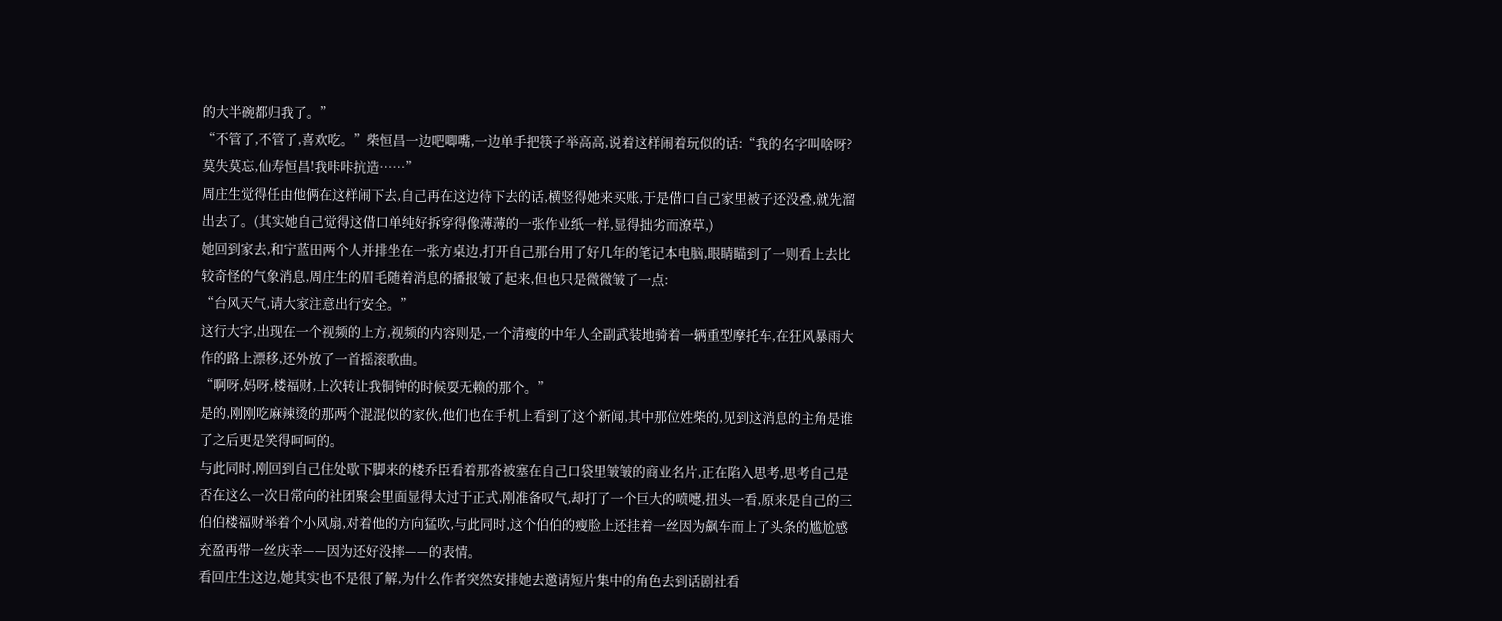的大半碗都归我了。”
“不管了,不管了,喜欢吃。”柴恒昌一边吧唧嘴,一边单手把筷子举高高,说着这样闹着玩似的话:“我的名字叫啥呀?莫失莫忘,仙寿恒昌!我咔咔抗造……”
周庄生觉得任由他俩在这样闹下去,自己再在这边待下去的话,横竖得她来买账,于是借口自己家里被子还没叠,就先溜出去了。(其实她自己觉得这借口单纯好拆穿得像薄薄的一张作业纸一样,显得拙劣而潦草,)
她回到家去,和宁蓝田两个人并排坐在一张方桌边,打开自己那台用了好几年的笔记本电脑,眼睛瞄到了一则看上去比较奇怪的气象消息,周庄生的眉毛随着消息的播报皱了起来,但也只是微微皱了一点:
“台风天气,请大家注意出行安全。”
这行大字,出现在一个视频的上方,视频的内容则是,一个清瘦的中年人全副武装地骑着一辆重型摩托车,在狂风暴雨大作的路上漂移,还外放了一首摇滚歌曲。
“啊呀,妈呀,楼福财,上次转让我铜钟的时候耍无赖的那个。”
是的,刚刚吃麻辣烫的那两个混混似的家伙,他们也在手机上看到了这个新闻,其中那位姓柴的,见到这消息的主角是谁了之后更是笑得呵呵的。
与此同时,刚回到自己住处歇下脚来的楼乔臣看着那沓被塞在自己口袋里皱皱的商业名片,正在陷入思考,思考自己是否在这么一次日常向的社团聚会里面显得太过于正式,刚准备叹气,却打了一个巨大的喷嚏,扭头一看,原来是自己的三伯伯楼福财举着个小风扇,对着他的方向猛吹,与此同时,这个伯伯的瘦脸上还挂着一丝因为飙车而上了头条的尴尬感充盈再带一丝庆幸——因为还好没摔——的表情。
看回庄生这边,她其实也不是很了解,为什么作者突然安排她去邀请短片集中的角色去到话剧社看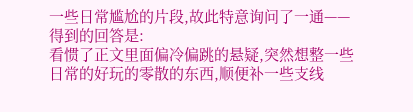一些日常尴尬的片段,故此特意询问了一通——
得到的回答是:
看惯了正文里面偏冷偏跳的悬疑,突然想整一些日常的好玩的零散的东西,顺便补一些支线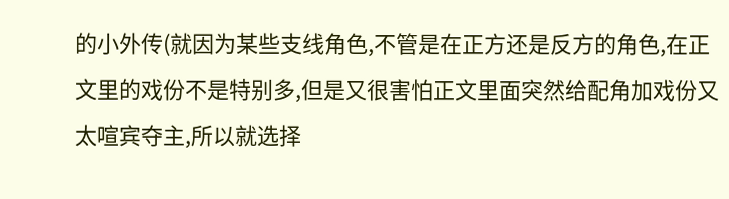的小外传(就因为某些支线角色,不管是在正方还是反方的角色,在正文里的戏份不是特别多,但是又很害怕正文里面突然给配角加戏份又太喧宾夺主,所以就选择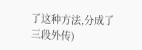了这种方法,分成了三段外传)